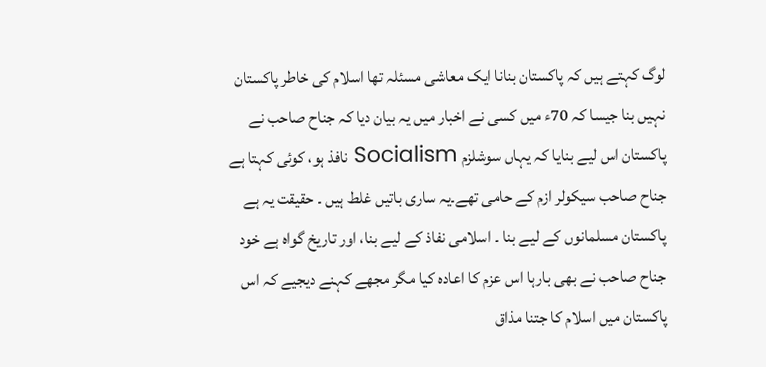لوگ کہتے ہیں کہ پاکستان بنانا ایک معاشی مسئلہ تھا اسلام کی خاطر پاکستان نہیں بنا جیسا کہ 70ء میں کسی نے اخبار میں یہ بیان دیا کہ جناح صاحب نے پاکستان اس لیے بنایا کہ یہاں سوشلزم Socialism نافذ ہو، کوئی کہتا ہے جناح صاحب سیکولر ازم کے حامی تھے۔یہ ساری باتیں غلط ہیں ۔ حقیقت یہ ہے پاکستان مسلمانوں کے لیے بنا ۔ اسلامی نفاذ کے لیے بنا، اور تاریخ گواہ ہے خود جناح صاحب نے بھی بارہا اس عزم کا اعادہ کیا مگر مجھے کہنے دیجیے کہ اس پاکستان میں اسلام کا جتنا مذاق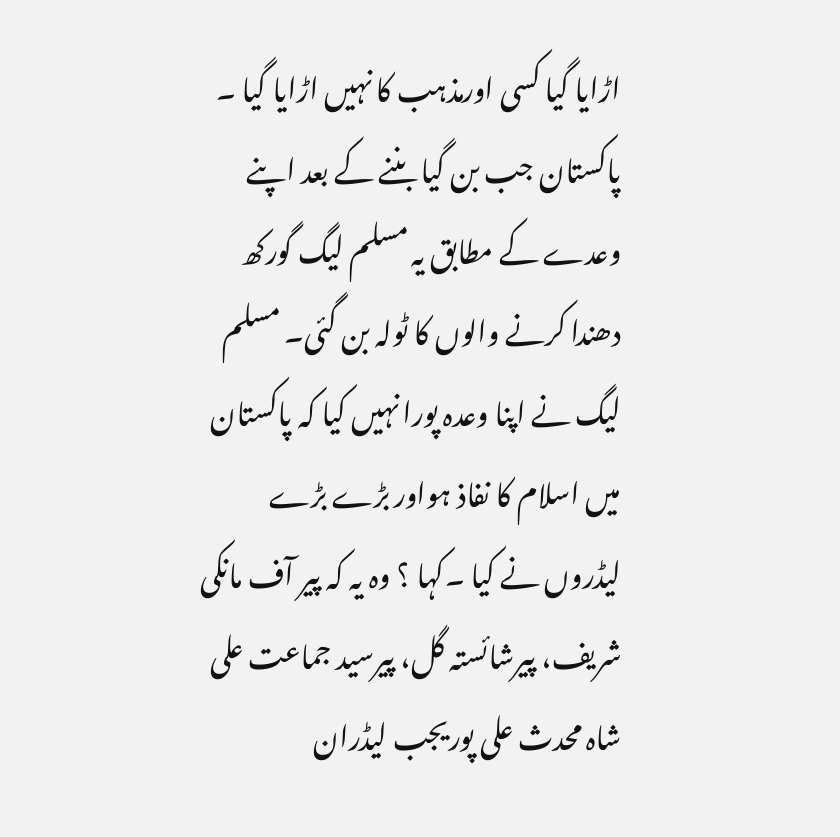اڑایا گیا کسی اورمذہب کا نہیں اڑایا گیا ۔ پاکستان جب بن گیا بننے کے بعد اپنے وعدے کے مطابق یہ مسلم لیگ گورکھ دھندا کرنے والوں کا ٹولہ بن گئی۔ مسلم لیگ نے اپنا وعدہ پورا نہیں کیا کہ پاکستان میں اسلام کا نفاذ ہواور بڑے بڑے لیڈروں نے کیا ۔کہا ؟ وہ یہ کہ پیر آف مانکی شریف، پیرشائستہ گل، پیرسید جماعت علی شاہ محدث علی پوریجب لیڈران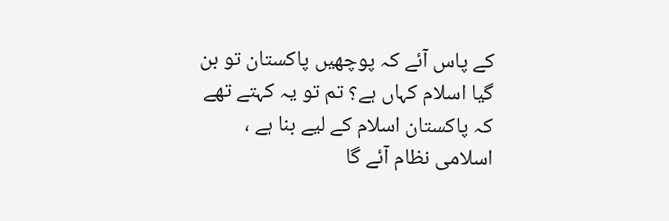کے پاس آئے کہ پوچھیں پاکستان تو بن گیا اسلام کہاں ہے؟ تم تو یہ کہتے تھے کہ پاکستان اسلام کے لیے بنا ہے ، اسلامی نظام آئے گا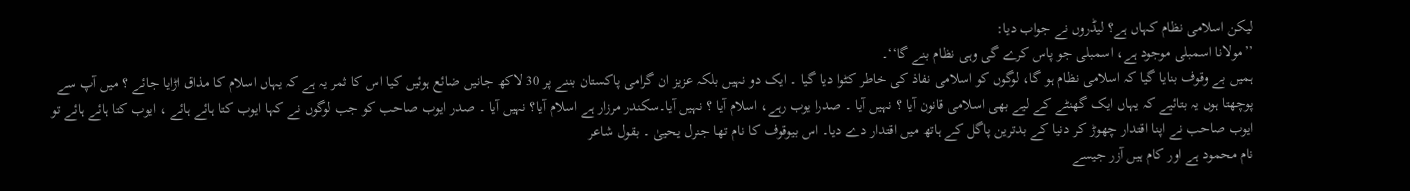لیکن اسلامی نظام کہاں ہے؟ لیڈروں نے جواب دیا:
’’مولانا اسمبلی موجود ہے، اسمبلی جو پاس کرے گی وہی نظام بنے گا‘‘۔
ہمیں بے وقوف بنایا گیا کہ اسلامی نظام ہو گا، لوگوں کو اسلامی نفاذ کی خاطر کٹوا دیا گیا ۔ ایک دو نہیں بلکہ عزیز ان گرامی پاکستان بننے پر 30 لاکھ جانیں ضائع ہوئیں کیا اس کا ثمر یہ ہے کہ یہاں اسلام کا مذاق اڑایا جائے ؟ میں آپ سے پوچھتا ہوں یہ بتائیے کہ یہاں ایک گھنٹے کے لیے بھی اسلامی قانون آیا ؟ نہیں آیا ۔ صدرا یوب رہے، اسلام آیا ؟ نہیں آیا۔سکندر مرزار ہے اسلام آیا؟ نہیں آیا ۔ صدر ایوب صاحب کو جب لوگوں نے کہا ایوب کتا ہائے ہائے ، ایوب کتا ہائے ہائے تو ایوب صاحب نے اپنا اقتدار چھوڑ کر دنیا کے بدترین پاگل کے ہاتھ میں اقتدار دے دیا۔ اس بیوقوف کا نام تھا جنرل یحییٰ ۔ بقول شاعر
نام محمود ہے اور کام ہیں آزر جیسے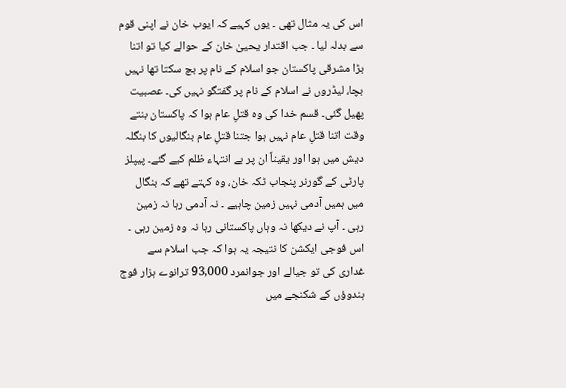اس کی یہ مثال تھی ۔ یوں کہیے کہ ایوب خان نے اپنی قوم سے بدلہ لیا ۔ جب اقتدار یحییٰ خان کے حوالے کیا تو اتنا بڑا مشرقی پاکستان جو اسلام کے نام پر بچ سکتا تھا نہیں بچا، لیڈروں نے اسلام کے نام پر گفتگو نہیں کی۔ عصبیت پھیل گئی۔ قسم خدا کی وہ قتلِ عام ہوا کہ پاکستان بنتے وقت اتنا قتلِ عام نہیں ہوا جتنا قتلِ عام بنگالیوں کا بنگلہ دیش میں ہوا اور یقیناً ان پر بے انتہاء ظلم کیے گئے۔ پیپلز پارٹی کے گورنر پنجاب ٹکہ خان، وہ کہتے تھے کہ بنگال میں ہمیں آدمی نہیں زمین چاہیے ۔ نہ آدمی رہا نہ زمین رہی ۔ آپ نے دیکھا نہ وہاں پاکستانی رہا نہ وہ زمین رہی ۔ اس فوجی ایکشن کا نتیجہ یہ ہوا کہ جب اسلام سے غداری کی تو جیالے اور جوانمرد 93,000 ترانوے ہزار فوج ہندوؤں کے شکنجے میں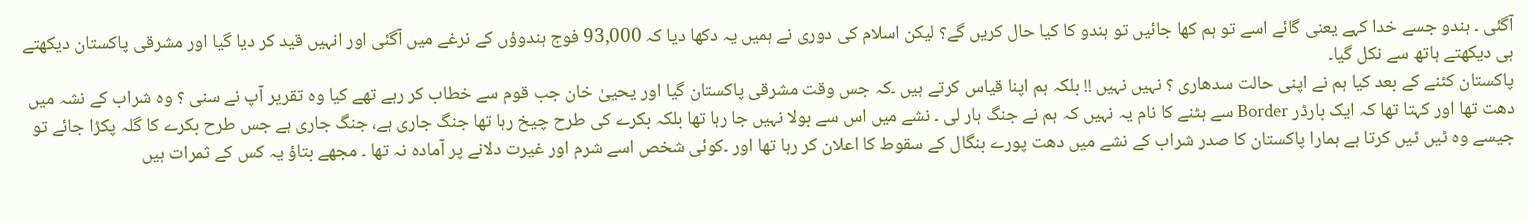آگئی ۔ ہندو جسے خدا کہے یعنی گائے اسے تو ہم کھا جائیں تو ہندو کا کیا حال کریں گے؟ لیکن اسلام کی دوری نے ہمیں یہ دکھا دیا کہ 93,000 فوج ہندوؤں کے نرغے میں آگئی اور انہیں قید کر دیا گیا اور مشرقی پاکستان دیکھتے ہی دیکھتے ہاتھ سے نکل گیا۔
پاکستان کٹنے کے بعد کیا ہم نے اپنی حالت سدھاری ؟ نہیں نہیں !! بلکہ ہم اپنا قیاس کرتے ہیں ۔کہ جس وقت مشرقی پاکستان گیا اور یحییٰ خان جب قوم سے خطاب کر رہے تھے کیا وہ تقریر آپ نے سنی ؟ وہ شراب کے نشہ میں دھت تھا اور کہتا تھا کہ ایک بارڈر Border سے ہٹنے کا نام یہ نہیں کہ ہم نے جنگ ہار لی ۔ نشے میں اس سے بولا نہیں جا رہا تھا بلکہ بکرے کی طرح چیخ رہا تھا جنگ جاری ہے، جنگ جاری ہے جس طرح بکرے کا گلہ پکڑا جائے تو جیسے وہ ٹیں ٹیں کرتا ہے ہمارا پاکستان کا صدر شراب کے نشے میں دھت پورے بنگال کے سقوط کا اعلان کر رہا تھا اور ۔کوئی شخص اسے شرم اور غیرت دلانے پر آمادہ نہ تھا ۔ مجھے بتاؤ یہ کس کے ثمرات ہیں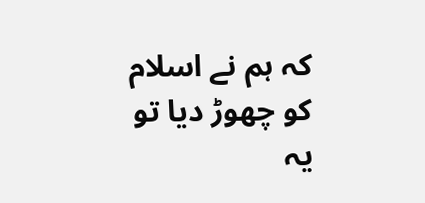کہ ہم نے اسلام کو چھوڑ دیا تو یہ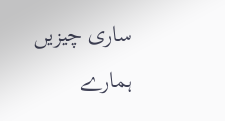ساری چیزیں ہمارے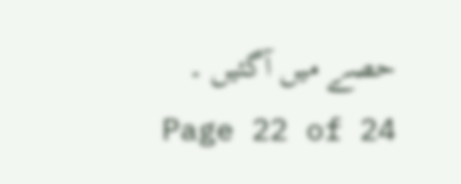حصے میں آگئیں ۔
Page 22 of 24